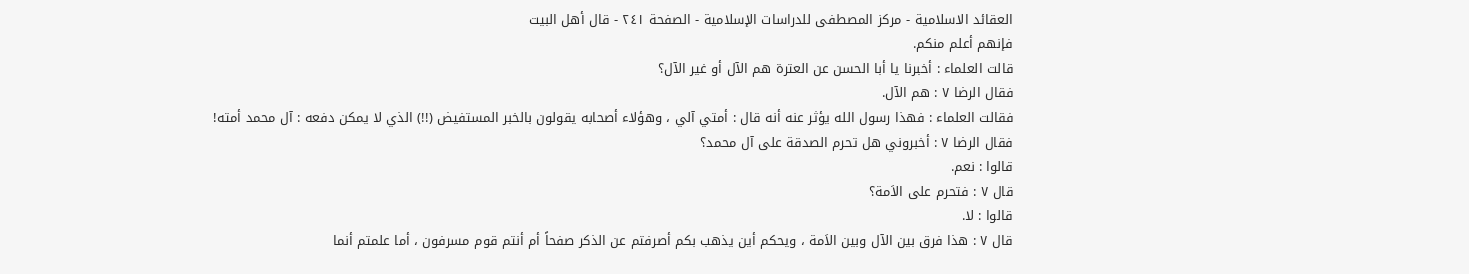العقائد الاسلامية - مركز المصطفى للدراسات الإسلامية - الصفحة ٢٤١ - قال أهل البيت
فإنهم أعلم منكم.
قالت العلماء : أخبرنا يا أبا الحسن عن العترة هم الآل أو غير الآل؟
فقال الرضا ٧ : هم الآل.
فقالت العلماء : فهذا رسول الله يؤثر عنه أنه قال : أمتي آلي ، وهؤلاء أصحابه يقولون بالخبر المستفيض (!!) الذي لا يمكن دفعه : آل محمد أمته!
فقال الرضا ٧ : أخبروني هل تحرم الصدقة على آل محمد؟
قالوا : نعم.
قال ٧ : فتحرم على الاَمة؟
قالوا : لا.
قال ٧ : هذا فرق بين الآل وبين الاَمة ، ويحكم أين يذهب بكم أصرفتم عن الذكر صفحاً أم أنتم قوم مسرفون ، أما علمتم أنما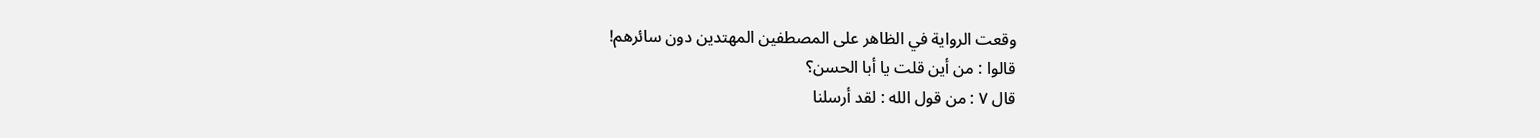وقعت الرواية في الظاهر على المصطفين المهتدين دون سائرهم!
قالوا : من أين قلت يا أبا الحسن؟
قال ٧ : من قول الله : لقد أرسلنا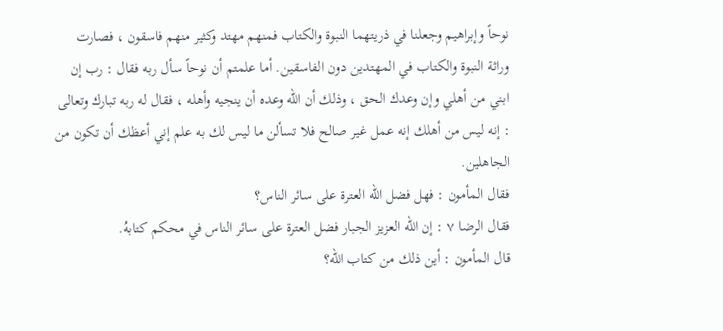نوحاً وإبراهيم وجعلنا في ذريتهما النبوة والكتاب فمنهم مهتد وكثير منهم فاسقون ، فصارت وراثة النبوة والكتاب في المهتدين دون الفاسقين. أما علمتم أن نوحاً سأل ربه فقال : رب إن ابني من أهلي وإن وعدك الحق ، وذلك أن الله وعده أن ينجيه وأهله ، فقال له ربه تبارك وتعالى : إنه ليس من أهلك إنه عمل غير صالح فلا تسألن ما ليس لك به علم إني أعظك أن تكون من الجاهلين.
فقال المأمون : فهل فضل الله العترة على سائر الناس؟
فقال الرضا ٧ : إن الله العزيز الجبار فضل العترة على سائر الناس في محكم كتابهُ.
قال المأمون : أين ذلك من كتاب الله؟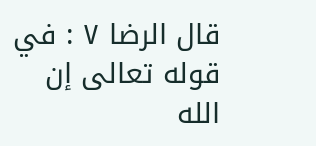قال الرضا ٧ : في قوله تعالى إن الله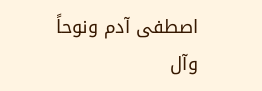اصطفى آدم ونوحاً وآل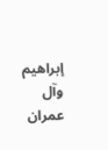إبراهيم وآل عمران